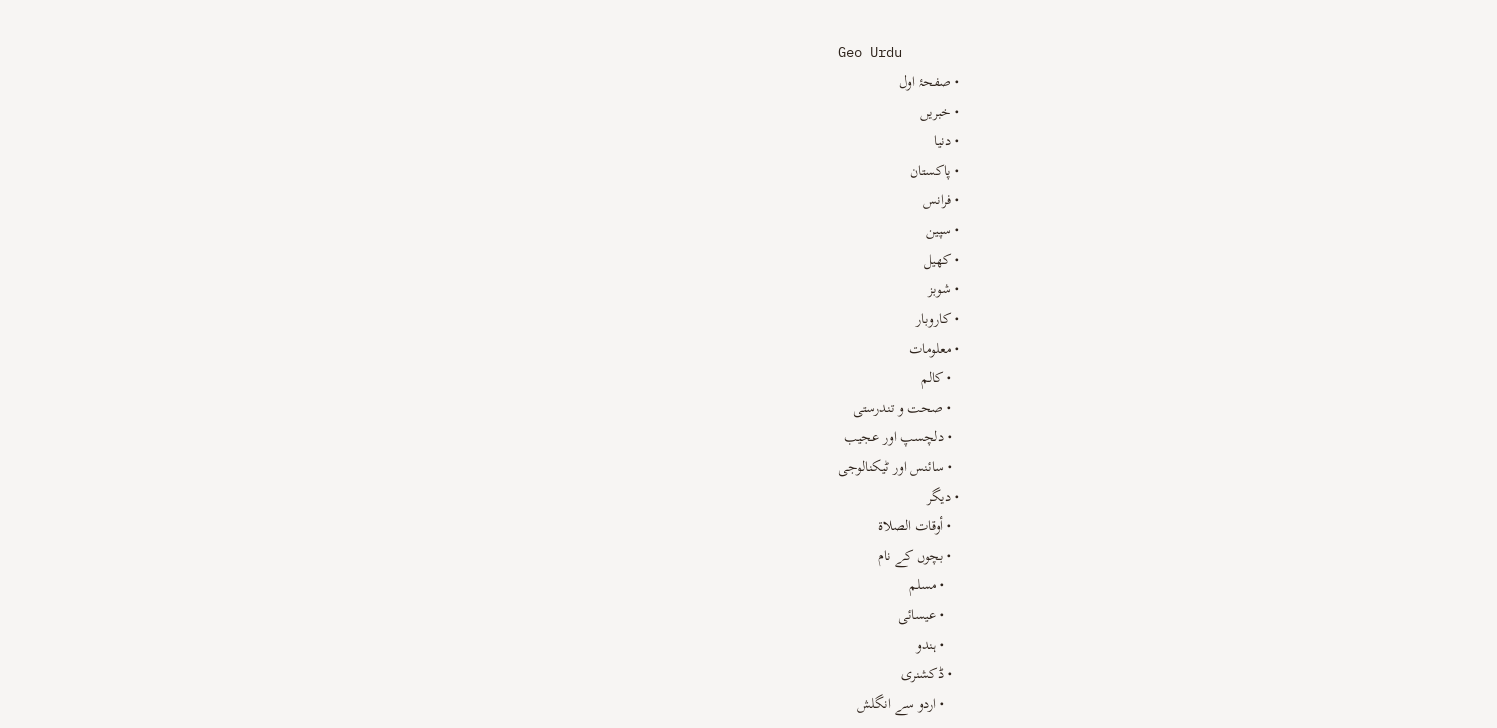Geo Urdu
  • صفحۂ اول
  • خبریں
  • دنیا
  • پاکستان
  • فرانس
  • سپین
  • کھیل
  • شوبز
  • کاروبار
  • معلومات
    • کالم
    • صحت و تندرستی
    • دلچسپ اور عجیب
    • سائنس اور ٹیکنالوجی
  • دیگر
    • أوقات الصلاة
    • بچوں کے نام
      • مسلم
      • عیسائی
      • ہندو
    • ڈکشنری
      • اردو سے انگلش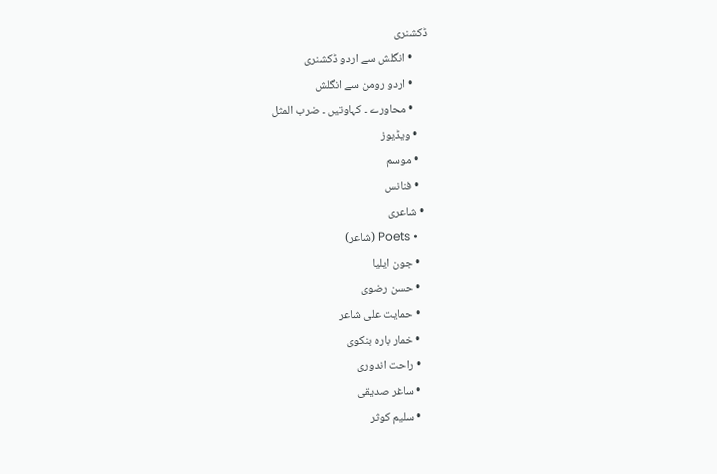ڈکشنری
      • انگلش سے اردو ڈکشنری
      • اردو رومن سے انگلش
      • محاورے ۔ کہاوتیں ۔ ضرب المثل
    • ویڈیوز
    • موسم
    • فنانس
  • شاعری
    • Poets (شاعر)
    • جون ایلیا
    • حسن رضوی
    • حمایت علی شاعر
    • خمار بارہ بنکوی
    • راحت اندوری
    • ساغر صدیقی
    • سلیم کوثر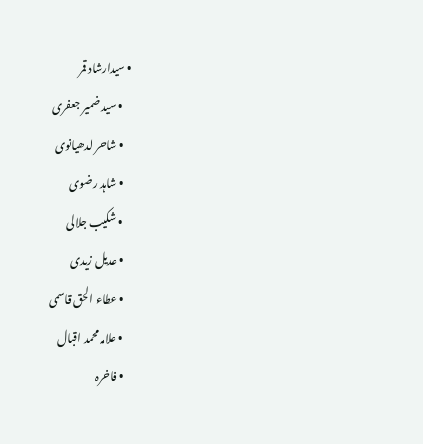• سیدارشاد قمر
    • سید ضمیر جعفری
    • شاحر لدھیانوی
    • شاہد رضوی
    • شکیب جلالی
    • عدیل زیدی
    • عطاء الحق قاسمی
    • علامہ محمد اقبال
    • فاخرہ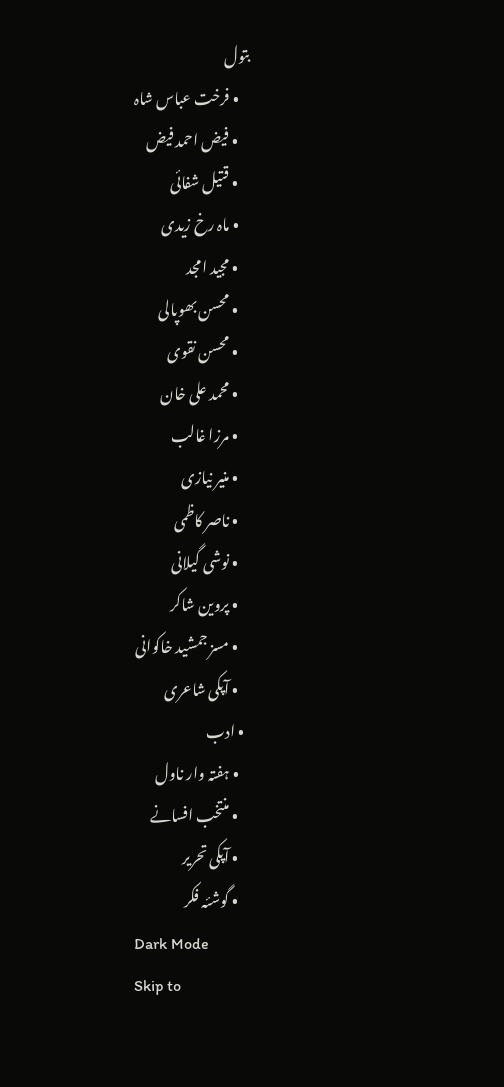بتول
    • فرخت عباس شاہ
    • فیض احمد فیض
    • قتیل شفائی
    • ماہ رخ زیدی
    • مجید امجد
    • محسن بھوپالی
    • محسن نقوی
    • محمد علی خان
    • مرزا غالب
    • منیر نیازی
    • ناصر کاظمی
    • نوشی گیلانی
    • پروین شاکر
    • مسز جمشید خاکوانی
    • آپکی شاعری
  • ادب
    • ہفتہ وار ناول
    • منتخب افسانے
    • آپکی تحریر
    • گوشئہ فکر
Dark Mode
Skip to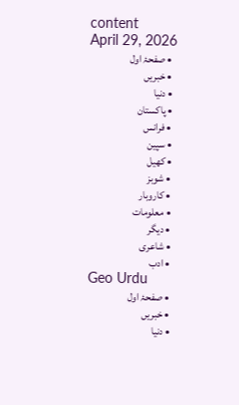content
April 29, 2026
  • صفحۂ اول
  • خبریں
  • دنیا
  • پاکستان
  • فرانس
  • سپین
  • کھیل
  • شوبز
  • کاروبار
  • معلومات
  • دیگر
  • شاعری
  • ادب
Geo Urdu
  • صفحۂ اول
  • خبریں
  • دنیا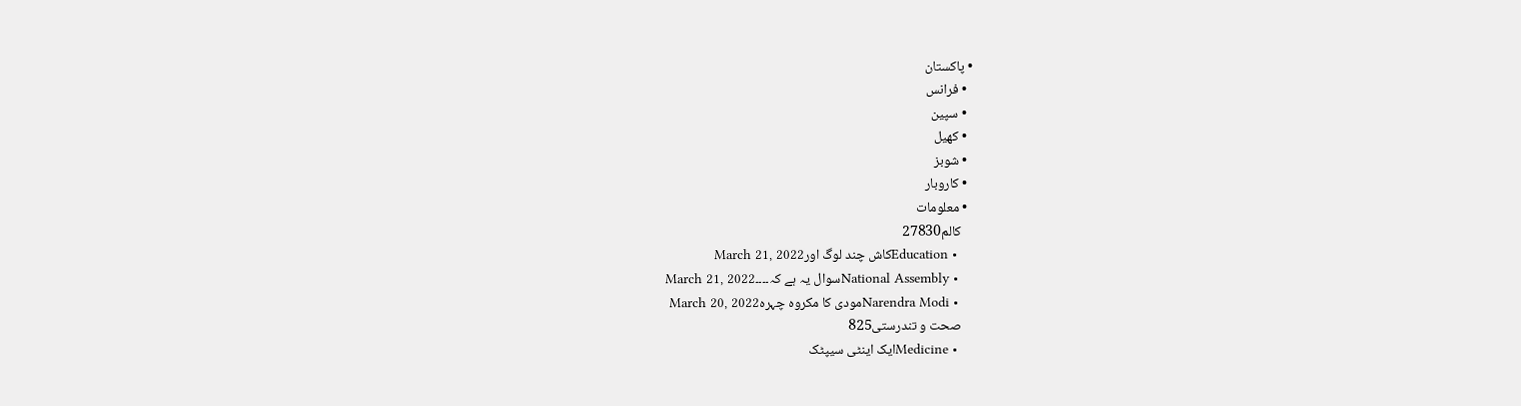• پاکستان
  • فرانس
  • سپین
  • کھیل
  • شوبز
  • کاروبار
  • معلومات
    کالم27830
    • Educationکاش چند لوگ اورMarch 21, 2022
    • National Assemblyسوال یہ ہے کہ۔۔۔۔March 21, 2022
    • Narendra Modiمودی کا مکروہ چہرہMarch 20, 2022
    صحت و تندرستی825
    • Medicineایک اینٹی سیپٹک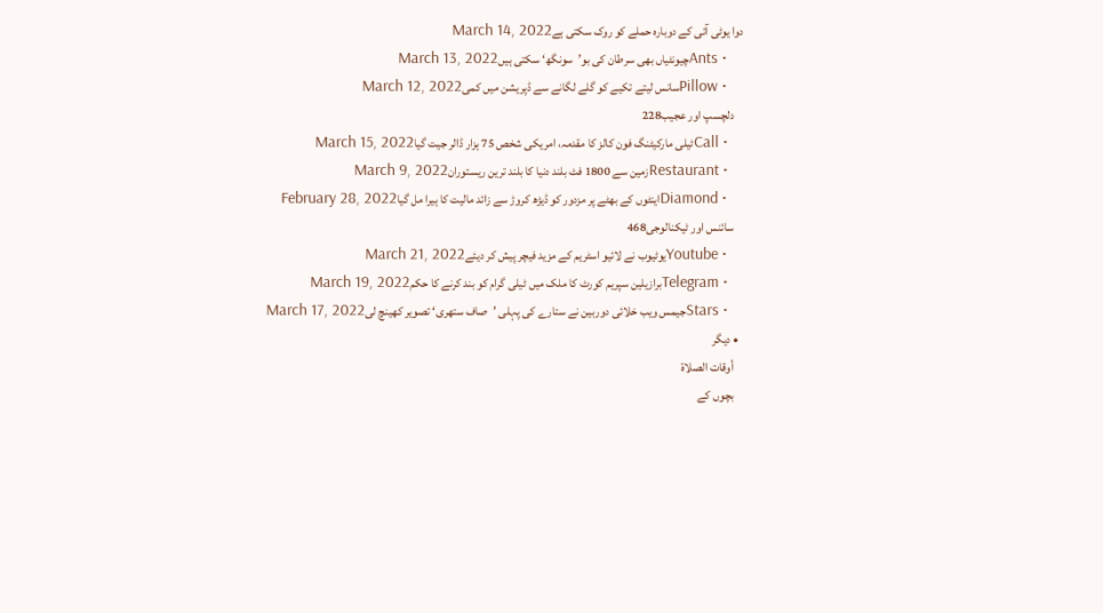دوا یوٹی آئی کے دوبارہ حملے کو روک سکتی ہےMarch 14, 2022
    • Antsچیونٹیاں بھی سرطان کی بو’سونگھ‘ سکتی ہیںMarch 13, 2022
    • Pillowسانس لیتے تکیے کو گلے لگانے سے ڈپریشن میں کمیMarch 12, 2022
    دلچسپ اور عجیب228
    • Callٹیلی مارکیٹنگ فون کالز کا مقدمہ، امریکی شخص 75 ہزار ڈالر جیت گیاMarch 15, 2022
    • Restaurantزمین سے 1800 فٹ بلند دنیا کا بلند ترین ریستورانMarch 9, 2022
    • Diamondاینٹوں کے بھٹے پر مزدور کو ڈیڑھ کروڑ سے زائد مالیت کا ہیرا مل گیاFebruary 28, 2022
    سائنس اور ٹیکنالوجی468
    • Youtubeیوٹیوب نے لائیو اسٹریم کے مزید فیچر پیش کر دیئےMarch 21, 2022
    • Telegramبرازیلین سپریم کورٹ کا ملک میں ٹیلی گرام کو بند کرنے کا حکمMarch 19, 2022
    • Starsجیمس ویب خلائی دوربین نے ستارے کی پہلی ’صاف ستھری‘ تصویر کھینچ لیMarch 17, 2022
  • دیگر
    أوقات الصلاة
    بچوں کے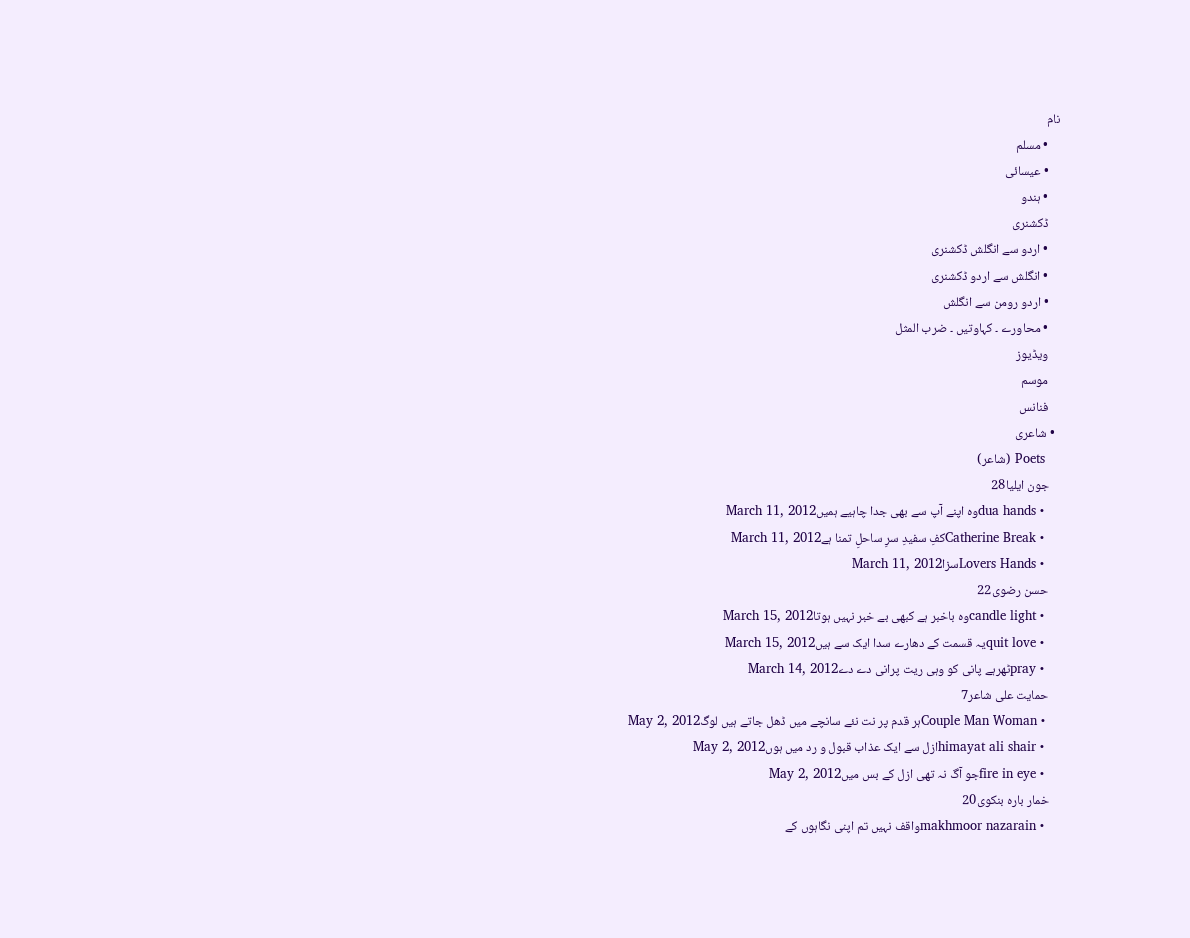نام
    • مسلم
    • عیسائی
    • ہندو
    ڈکشنری
    • اردو سے انگلش ڈکشنری
    • انگلش سے اردو ڈکشنری
    • اردو رومن سے انگلش
    • محاورے ۔ کہاوتیں ۔ ضرب المثل
    ویڈیوز
    موسم
    فنانس
  • شاعری
    Poets (شاعر)
    جون ایلیا28
    • dua handsوہ اپنے آپ سے بھی جدا چاہیے ہمیںMarch 11, 2012
    • Catherine Breakکفِ سفیدِ سرِ ساحلِ تمنا ہےMarch 11, 2012
    • Lovers HandsسزاMarch 11, 2012
    حسن رضوی22
    • candle lightوہ باخبر ہے کبھی بے خبر نہیں ہوتاMarch 15, 2012
    • quit loveیہ قسمت کے دھارے سدا ایک سے ہیںMarch 15, 2012
    • prayٹھرہے پانی کو وہی ریت پرانی دے دےMarch 14, 2012
    حمایت علی شاعر7
    • Couple Man Womanہر قدم پر نت نئے سانچے میں ڈھل جاتے ہیں لوگMay 2, 2012
    • himayat ali shairازل سے ایک عذاب قبول و رد میں ہوںMay 2, 2012
    • fire in eyeجو آگ نہ تھی ازل کے بس میںMay 2, 2012
    خمار بارہ بنکوی20
    • makhmoor nazarainواقف نہیں تم اپنی نگاہوں کے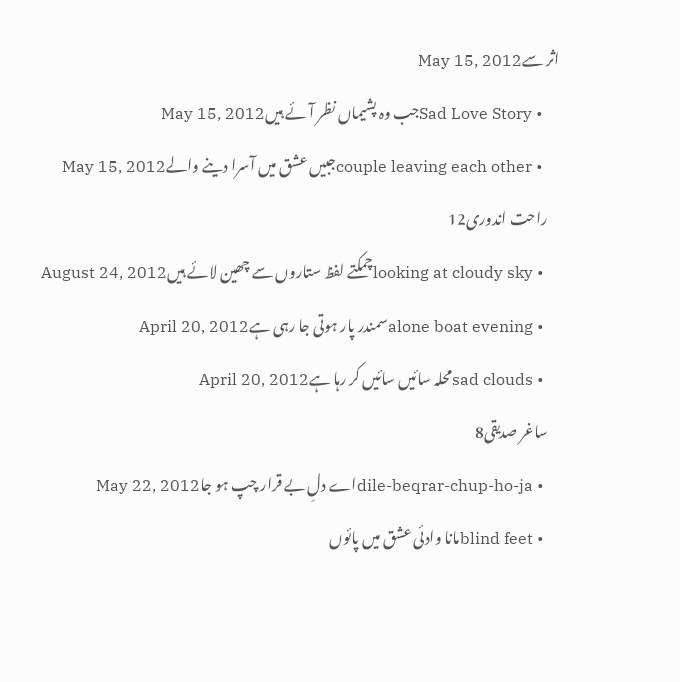اثر سےMay 15, 2012
    • Sad Love Storyجب وہ پشیماں نظر آئے ہیںMay 15, 2012
    • couple leaving each otherجبیں عشق میں آسرا دینے والےMay 15, 2012
    راحت اندوری12
    • looking at cloudy skyچمکتے لفظ ستاروں سے چھین لائے ہیںAugust 24, 2012
    • alone boat eveningسمندر پار ہوتی جا رہی ہےApril 20, 2012
    • sad cloudsمحلہ سائیں سائیں کر رہا ہےApril 20, 2012
    ساغر صدیقی8
    • dile-beqrar-chup-ho-jaاے دلِ بے قرار چپ ہو جاMay 22, 2012
    • blind feetمانا وادئی عشق میں پائوں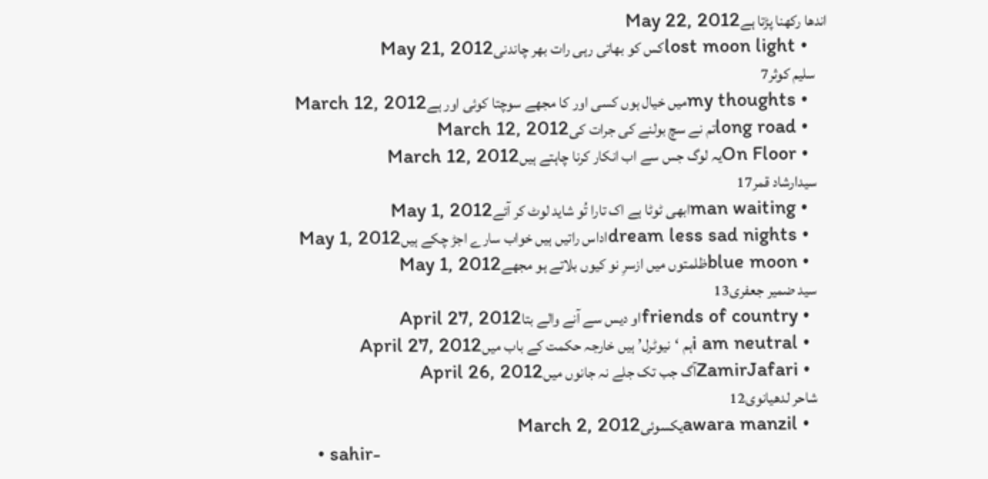اندھا رکھنا پڑتا ہےMay 22, 2012
    • lost moon lightکس کو بھاتی رہی رات بھر چاندنیMay 21, 2012
    سلیم کوثر7
    • my thoughtsمیں خیال ہوں کسی اور کا مجھے سوچتا کوئی اور ہےMarch 12, 2012
    • long roadتم نے سچ بولنے کی جرات کیMarch 12, 2012
    • On Floorیہ لوگ جس سے اب انکار کرنا چاہتے ہیںMarch 12, 2012
    سیدارشاد قمر17
    • man waitingابھی ٹوٹا ہے اک تارا تُو شاید لوٹ کر آئےMay 1, 2012
    • dream less sad nightsاداس راتیں ہیں خواب سارے اجڑ چکے ہیںMay 1, 2012
    • blue moonظلمتوں میں ازسرِ نو کیوں بلاتے ہو مجھےMay 1, 2012
    سید ضمیر جعفری13
    • friends of countryاو دیس سے آنے والے بتاApril 27, 2012
    • i am neutralہم ‘نیوٹرل’ ہیں خارجہ حکمت کے باب میںApril 27, 2012
    • ZamirJafariآگ جب تک جلے نہ جانوں میںApril 26, 2012
    شاحر لدھیانوی12
    • awara manzilیکسوئیMarch 2, 2012
    • sahir-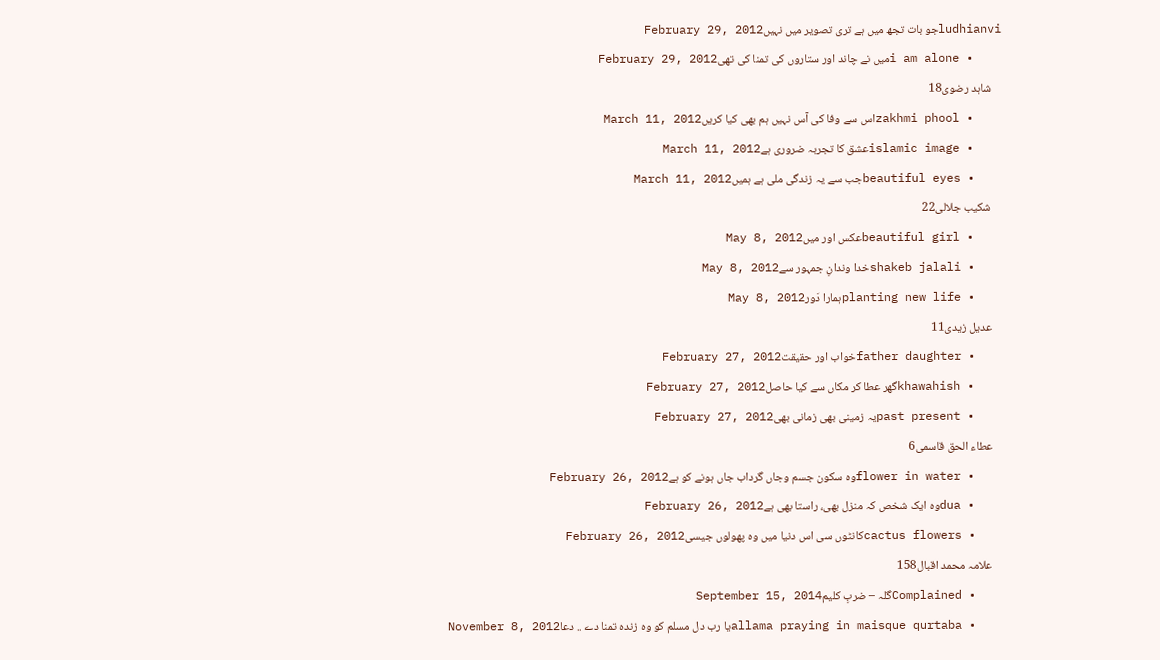ludhianviجو بات تجھ میں ہے تری تصویر میں نہیںFebruary 29, 2012
    • i am aloneمیں نے چاند اور ستاروں کی تمنا کی تھیFebruary 29, 2012
    شاہد رضوی18
    • zakhmi phoolاس سے وفا کی آس نہیں ہم بھی کیا کریںMarch 11, 2012
    • islamic imageعشق کا تجربہ ضروری ہےMarch 11, 2012
    • beautiful eyesجب سے یہ زندگی ملی ہے ہمیںMarch 11, 2012
    شکیب جلالی22
    • beautiful girlعکس اور میںMay 8, 2012
    • shakeb jalaliخدا وندانِ جمہور سےMay 8, 2012
    • planting new lifeہمارا دَورMay 8, 2012
    عدیل زیدی11
    • father daughterخواب اور حقیقتFebruary 27, 2012
    • khawahishگھر عطا کر مکاں سے کیا حاصلFebruary 27, 2012
    • past presentیہ زمینی بھی زمانی بھیFebruary 27, 2012
    عطاء الحق قاسمی6
    • flower in waterوہ سکون جسم وجاں گرداب جاں ہونے کو ہےFebruary 26, 2012
    • duaوہ ایک شخص کہ منزل بھی، راستا بھی ہےFebruary 26, 2012
    • cactus flowersکانٹوں سی اس دنیا میں وہ پھولوں جیسیFebruary 26, 2012
    علامہ محمد اقبال158
    • Complainedگلہ – ضربِ کلیمSeptember 15, 2014
    • allama praying in maisque qurtabaیا رب دل مسلم کو وہ زندہ تمنا دے .. دعاNovember 8, 2012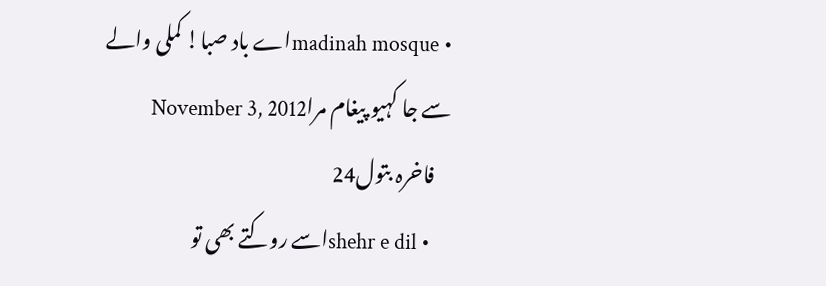• madinah mosqueاے باد صبا! کملی والے سے جا کہیو پیغام مراNovember 3, 2012
    فاخرہ بتول24
    • shehr e dilاسے روکتے بھی تو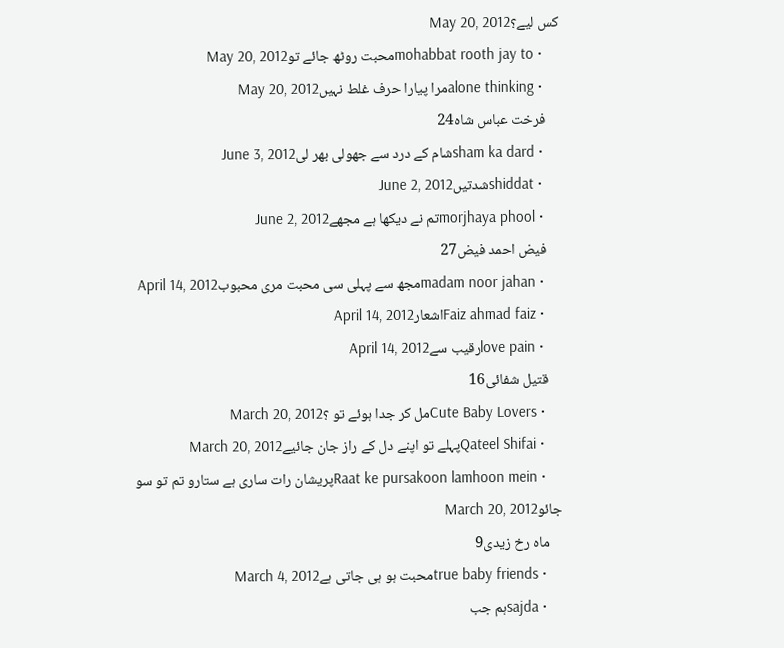کس لیے؟May 20, 2012
    • mohabbat rooth jay toمحبت روٹھ جائے توMay 20, 2012
    • alone thinkingمرا پیارا حرف غلط نہیںMay 20, 2012
    فرخت عباس شاہ24
    • sham ka dardشام کے درد سے جھولی بھر لیJune 3, 2012
    • shiddatشدتیںJune 2, 2012
    • morjhaya phoolتم نے دیکھا ہے مجھےJune 2, 2012
    فیض احمد فیض27
    • madam noor jahanمجھ سے پہلی سی محبت مری محبوبApril 14, 2012
    • Faiz ahmad faizاشعارApril 14, 2012
    • love painرقیب سےApril 14, 2012
    قتیل شفائی16
    • Cute Baby Loversمل کر جدا ہوئے تو ؟March 20, 2012
    • Qateel Shifaiپہلے تو اپنے دل کے راز جان جائیےMarch 20, 2012
    • Raat ke pursakoon lamhoon meinپریشان رات ساری ہے ستارو تم تو سو جائوMarch 20, 2012
    ماہ رخ زیدی9
    • true baby friendsمحبت ہو ہی جاتی ہےMarch 4, 2012
    • sajdaہم جب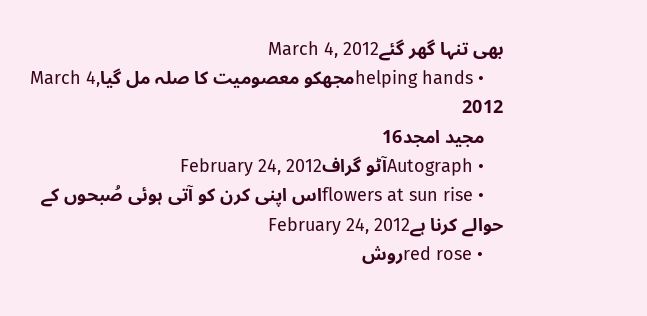بھی تنہا گھر گئےMarch 4, 2012
    • helping handsمجھکو معصومیت کا صلہ مل گیاMarch 4, 2012
    مجید امجد16
    • Autographآٹو گرافFebruary 24, 2012
    • flowers at sun riseاس اپنی کرن کو آتی ہوئی صُبحوں کے حوالے کرنا ہےFebruary 24, 2012
    • red roseروش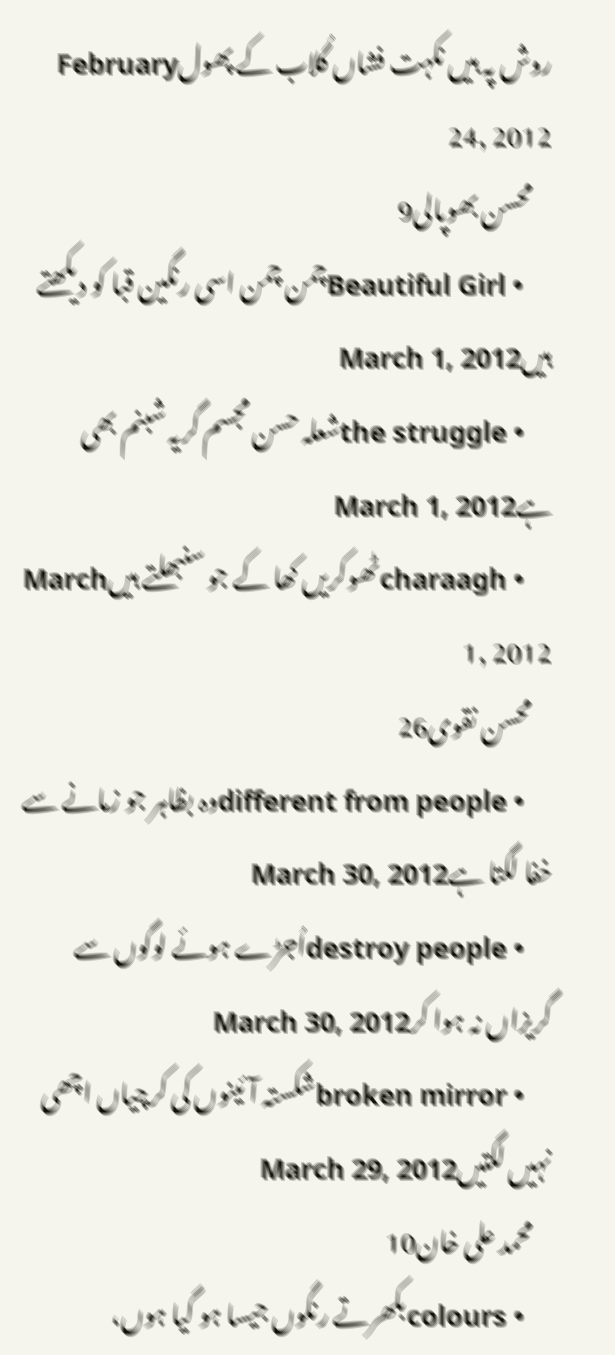روش پہ ہیں نکہت فشاں گُلاب کے پھولFebruary 24, 2012
    محسن بھوپالی9
    • Beautiful Girlچمن چمن اسی رنگین قبا کو دیکھتے ہیںMarch 1, 2012
    • the struggleشعلہ حسن مجسم گریہ شبنم بھی ہےMarch 1, 2012
    • charaaghٹھوکریں کھا کے جو سنبھلتے ہیںMarch 1, 2012
    محسن نقوی26
    • different from peopleوہ بظاہر جو زمانے سے خفا لگتا ہےMarch 30, 2012
    • destroy peopleاُجڑے ہوئے لوگوں سے گریزاں نہ ہوا کرMarch 30, 2012
    • broken mirrorشکستہ آئینوں کی کرچیاں اچھی نہیں لگتیںMarch 29, 2012
    محمد علی خان10
    • coloursبکھرتے رنگوں جیسا ہو گیا ہوں،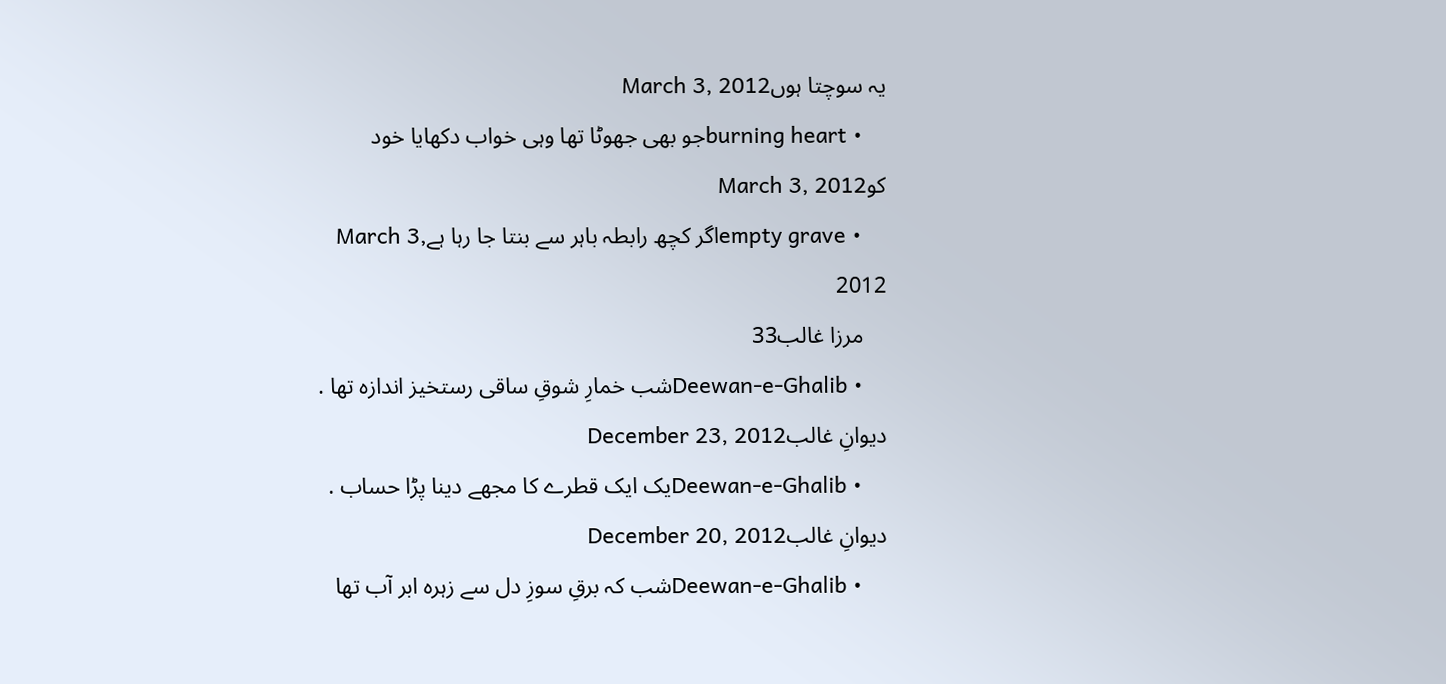یہ سوچتا ہوںMarch 3, 2012
    • burning heartجو بھی جھوٹا تھا وہی خواب دکھایا خود کوMarch 3, 2012
    • empty graveاگر کچھ رابطہ باہر سے بنتا جا رہا ہےMarch 3, 2012
    مرزا غالب33
    • Deewan-e-Ghalibشب خمارِ شوقِ ساقی رستخیز اندازہ تھا . دیوانِ غالبDecember 23, 2012
    • Deewan-e-Ghalibیک ایک قطرے کا مجھے دینا پڑا حساب . دیوانِ غالبDecember 20, 2012
    • Deewan-e-Ghalibشب کہ برقِ سوزِ دل سے زہرہ ابر آب تھا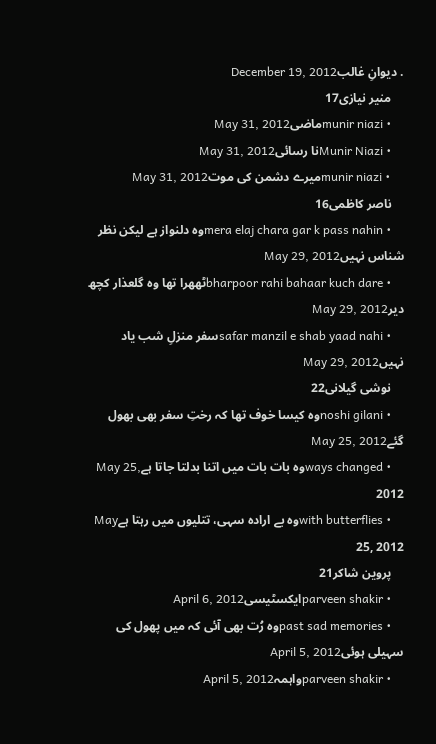. دیوانِ غالبDecember 19, 2012
    منیر نیازی17
    • munir niaziماضیMay 31, 2012
    • Munir Niaziنا رسائیMay 31, 2012
    • munir niaziمیرے دشمن کی موتMay 31, 2012
    ناصر کاظمی16
    • mera elaj chara gar k pass nahinوہ دلنواز ہے لیکن نظر شناس نہیںMay 29, 2012
    • bharpoor rahi bahaar kuch dareٹھھرا تھا وہ گلعذار کچھ دیرMay 29, 2012
    • safar manzil e shab yaad nahiسفر منزلِ شب یاد نہیںMay 29, 2012
    نوشی گیلانی22
    • noshi gilaniوہ کیسا خوف تھا کہ رختِ سفر بھی بھول گئےMay 25, 2012
    • ways changedوہ بات بات میں اتنا بدلتا جاتا ہےMay 25, 2012
    • with butterfliesوہ بے ارادہ سہی، تتلیوں میں رہتا ہےMay 25, 2012
    پروین شاکر21
    • parveen shakirایکسٹیسیApril 6, 2012
    • past sad memoriesوہ رُت بھی آئی کہ میں پھول کی سہیلی ہوئیApril 5, 2012
    • parveen shakirواہمہApril 5, 2012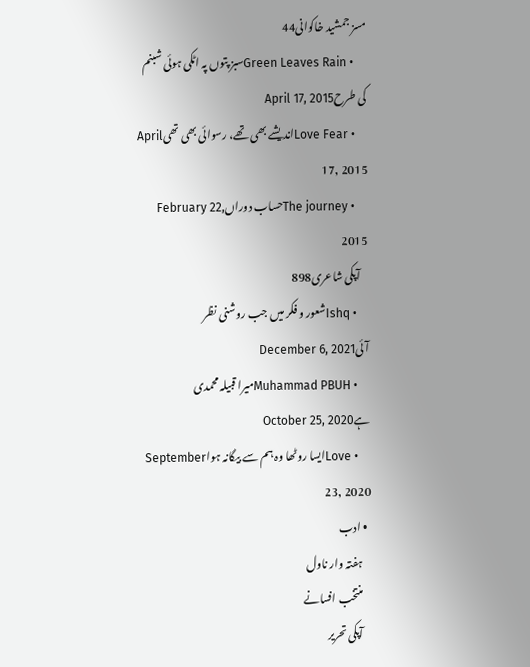مسز جمشید خاکوانی44
    • Green Leaves Rainسبز پتوں پہ اٹکی ہوئی شبنم کی طرحApril 17, 2015
    • Love Fearاندیشے بھی تھے، رسوائی بھی تھیApril 17, 2015
    • The journeyحساب دوراںFebruary 22, 2015
    آپکی شاعری898
    • Ishqشعور و فکر میں جب روشنی نظر آئیDecember 6, 2021
    • Muhammad PBUHمیرا قبیلہ محمدی ہےOctober 25, 2020
    • Loveایسا روٹھا وہ ہم سے بیگانہ ہواSeptember 23, 2020
  • ادب
    ہفتہ وار ناول
    منتخب افسانے
    آپکی تحریر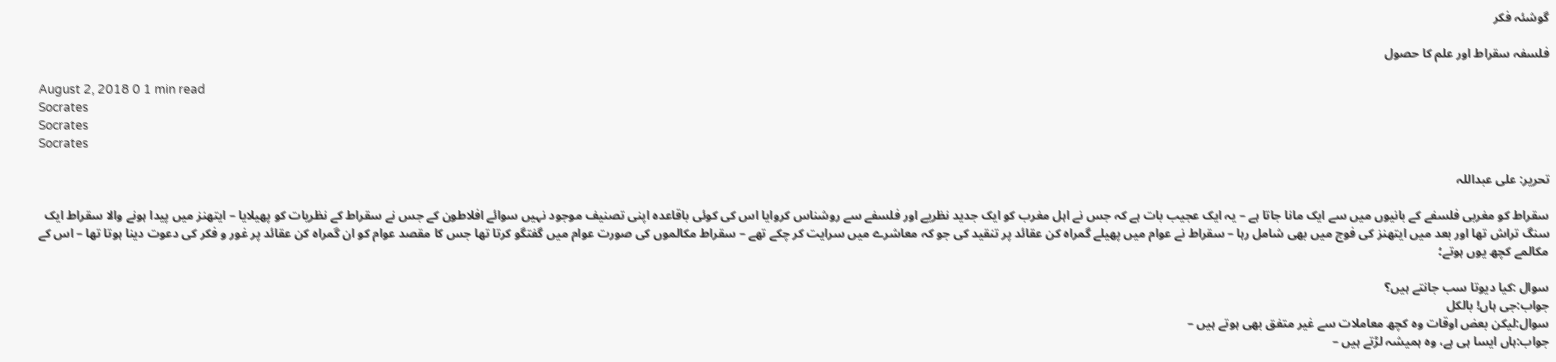گوشئہ فکر

فلسفہ سقراط اور علم کا حصول

August 2, 2018 0 1 min read
Socrates
Socrates
Socrates

تحریر: علی عبداللہ

سقراط کو مغربی فلسفے کے بانیوں میں سے ایک مانا جاتا ہے – یہ ایک عجیب بات ہے کہ جس نے اہل مغرب کو ایک جدید نظریے اور فلسفے سے روشناس کروایا اس کی کوئی باقاعدہ اپنی تصنیف موجود نہیں سوائے افلاطون کے جس نے سقراط کے نظریات کو پھیلایا – ایتھنز میں پیدا ہونے والا سقراط ایک سنگ تراش تھا اور بعد میں ایتھنز کی فوج میں بھی شامل رہا – سقراط نے عوام میں پھیلے گمراہ کن عقائد پر تنقید کی جو کہ معاشرے میں سرایت کر چکے تھے – سقراط مکالموں کی صورت عوام میں گفتگو کرتا تھا جس کا مقصد عوام کو ان گمراہ کن عقائد پر غور و فکر کی دعوت دینا ہوتا تھا – اس کے مکالمے کچھ یوں ہوتے؛

سوال :کیا دیوتا سب جانتے ہیں؟
جواب:جی ہاں! بالکل
سوال:لیکن بعض اوقات وہ کچھ معاملات سے غیر متفق بھی ہوتے ہیں –
جواب:ہاں ایسا ہی ہے، وہ ہمیشہ لڑتے ہیں –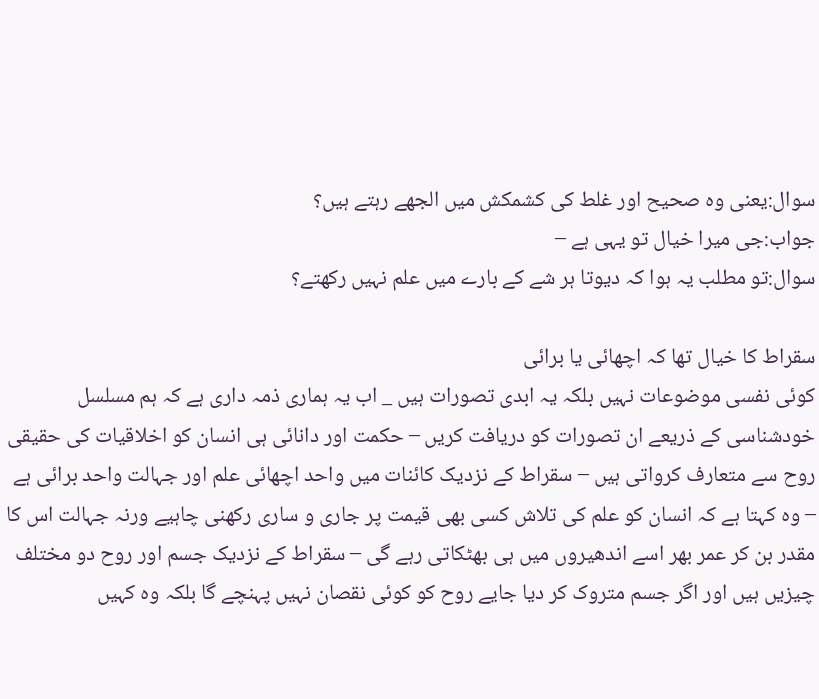سوال:یعنی وہ صحیح اور غلط کی کشمکش میں الجھے رہتے ہیں؟
جواب:جی میرا خیال تو یہی ہے –
سوال:تو مطلب یہ ہوا کہ دیوتا ہر شے کے بارے میں علم نہیں رکھتے؟

سقراط کا خیال تھا کہ اچھائی یا برائی
کوئی نفسی موضوعات نہیں بلکہ یہ ابدی تصورات ہیں _ اب یہ ہماری ذمہ داری ہے کہ ہم مسلسل خودشناسی کے ذریعے ان تصورات کو دریافت کریں – حکمت اور دانائی ہی انسان کو اخلاقیات کی حقیقی روح سے متعارف کرواتی ہیں – سقراط کے نزدیک کائنات میں واحد اچھائی علم اور جہالت واحد برائی ہے – وہ کہتا ہے کہ انسان کو علم کی تلاش کسی بھی قیمت پر جاری و ساری رکھنی چاہیے ورنہ جہالت اس کا مقدر بن کر عمر بھر اسے اندھیروں میں ہی بھٹکاتی رہے گی – سقراط کے نزدیک جسم اور روح دو مختلف چیزیں ہیں اور اگر جسم متروک کر دیا جایے روح کو کوئی نقصان نہیں پہنچے گا بلکہ وہ کہیں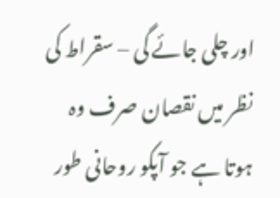اور چلی جائے گی – سقراط کی نظر میں نقصان صرف وہ ہوتا ہے جو آپکو روحانی طور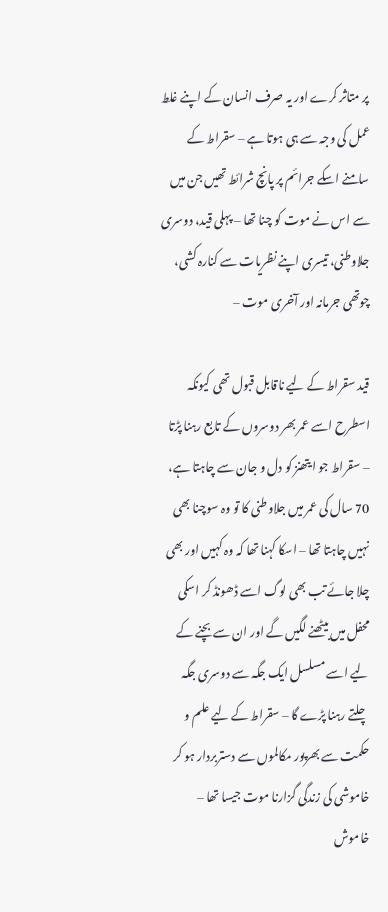پر متاثر کرے اور یہ صرف انسان کے اپنے غلط عمل کی وجہ سے ہی ہوتا ہے – سقراط کے سامنے اسکے جرائم پر پانچ شرائط تھیں جن میں سے اس نے موت کو چنا تھا – پہلی قید، دوسری جلاوطنی، تیسری اپنے نظریات سے کنارہ کشی، چوتھی جرمانہ اور آخری موت –

قید سقراط کے لیے ناقابل قبول تھی کیونکہ اسطرح اسے عمر بھر دوسروں کے تابع رہنا پڑتا – سقراط جو ایتھنز کو دل و جان سے چاہتا ہے، 70 سال کی عمر میں جلاوطنی کا تو وہ سوچنا بھی نہیں چاہتا تھا – اسکا کہنا تھا کہ وہ کہیں اور بھی چلا جائے تب بھی لوگ اسے ڈھونڈ کر اسکی محفل میں بیٹھنے لگیں گے اور ان سے بچنے کے لیے اسے مسلسل ایک جگہ سے دوسری جگہ چلتے رہنا پڑے گا – سقراط کے لیے علم و حکمت سے بھرپور مکالموں سے دستربردار ہو کر خاموشی کی زندگی گزارنا موت جیسا تھا – خاموش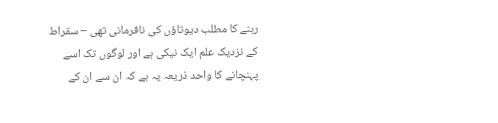رہنے کا مطلب دیوتاؤں کی نافرمانی تھی – سقراط کے نزدیک علم ایک نیکی ہے اور لوگوں تک اسے پہنچانے کا واحد ذریعہ یہ ہے کہ ان سے ان کے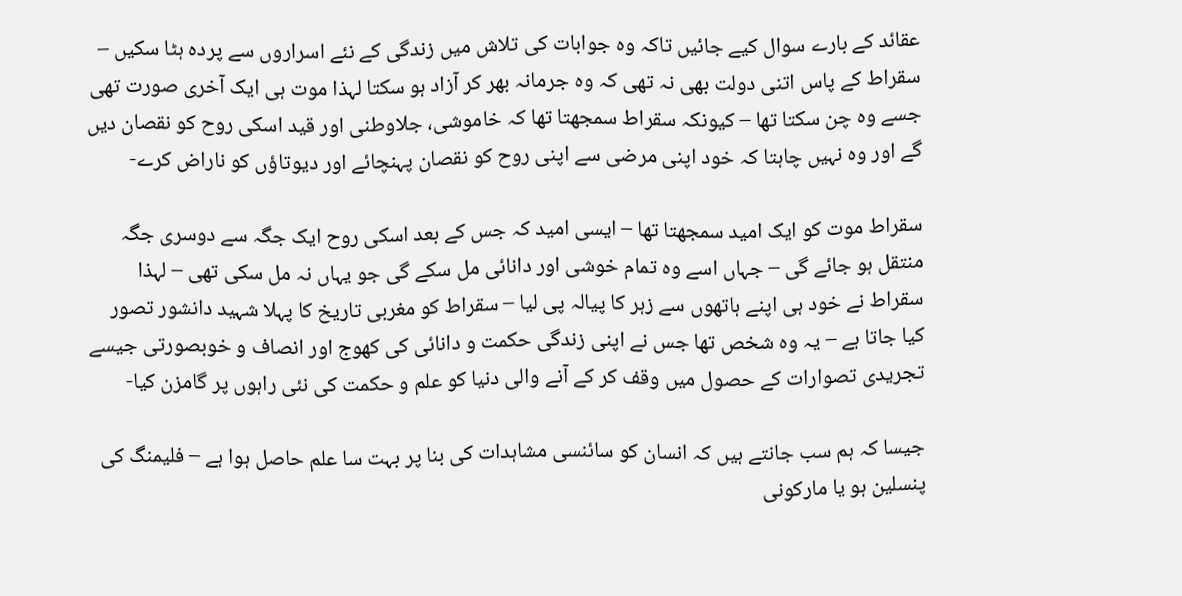عقائد کے بارے سوال کیے جائیں تاکہ وہ جوابات کی تلاش میں زندگی کے نئے اسراروں سے پردہ ہٹا سکیں – سقراط کے پاس اتنی دولت بھی نہ تھی کہ وہ جرمانہ بھر کر آزاد ہو سکتا لہذا موت ہی ایک آخری صورت تھی جسے وہ چن سکتا تھا – کیونکہ سقراط سمجھتا تھا کہ خاموشی، جلاوطنی اور قید اسکی روح کو نقصان دیں گے اور وہ نہیں چاہتا کہ خود اپنی مرضی سے اپنی روح کو نقصان پہنچائے اور دیوتاؤں کو ناراض کرے-

سقراط موت کو ایک امید سمجھتا تھا – ایسی امید کہ جس کے بعد اسکی روح ایک جگہ سے دوسری جگہ منتقل ہو جائے گی – جہاں اسے وہ تمام خوشی اور دانائی مل سکے گی جو یہاں نہ مل سکی تھی – لہذا سقراط نے خود ہی اپنے ہاتھوں سے زہر کا پیالہ پی لیا – سقراط کو مغربی تاریخ کا پہلا شہید دانشور تصور کیا جاتا ہے – یہ وہ شخص تھا جس نے اپنی زندگی حکمت و دانائی کی کھوج اور انصاف و خوبصورتی جیسے تجریدی تصوارات کے حصول میں وقف کر کے آنے والی دنیا کو علم و حکمت کی نئی راہوں پر گامزن کیا-

جیسا کہ ہم سب جانتے ہیں کہ انسان کو سائنسی مشاہدات کی بنا پر بہت سا علم حاصل ہوا ہے – فلیمنگ کی پنسلین ہو یا مارکونی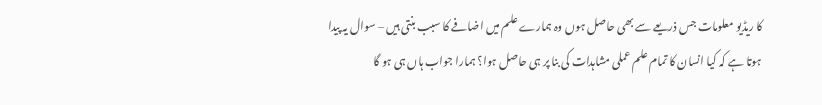کا ریڈیو معلومات جس ذریعے سے بھی حاصل ہوں وہ ہمارے علم میں اضافے کا سبب بنتی ہیں – سوال یہ پیدا ہوتا ہے کہ کیا انسان کا تمام علم عملی مشاہدات کی بنا پر ہی حاصل ہوا؟ ہمارا جواب ہاں ہی ہو گا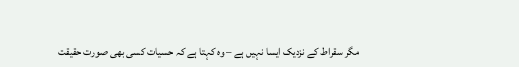مگر سقراط کے نزدیک ایسا نہیں ہے – وہ کہتا ہے کہ حسیات کسی بھی صورت حقیقت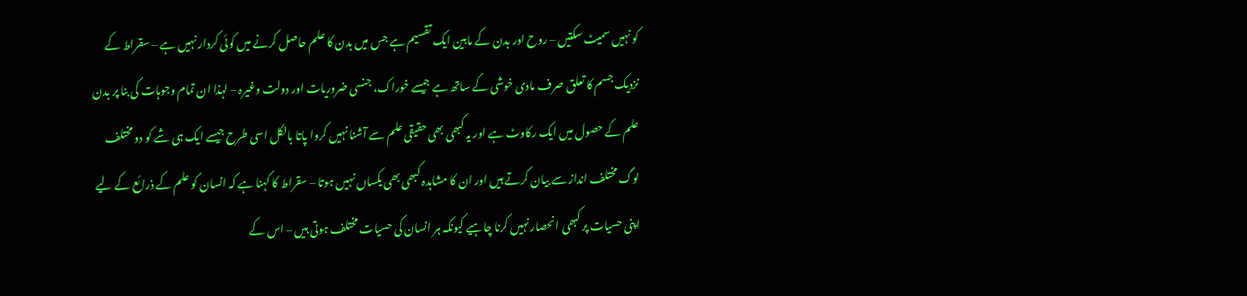کو نہیں سمیٹ سکتیں – روح اور بدن کے مابین ایک تقسیم ہے جس میں بدن کا علم حاصل کرنے میں کوئی کردار نہیں ہے – سقراط کے نزدیک جسم کا تعلق صرف مادی خوشی کے ساتھ ہے جیسے خوراک، جنسی ضروریات اور دولت وغیرہ – لہذا ان تمام وجوہات کی بنا پر بدن علم کے حصول میں ایک رکاوٹ ہے اور یہ کبھی بھی حقیقی علم سے آشنا نہیں کروا پاتا بالکل اسی طرح جیسے ایک ہی شے کو دو مختلف لوگ مختلف انداز سے بیان کرتے ہیں اور ان کا مشاہدہ کبھی بھی یکساں نہیں ہوتا – سقراط کا کہنا ہے کہ انسان کو علم کے ذرائع کے لیے اپنی حسیات پر کبھی انحصار نہیں کرنا چاہیے کیونکہ ہر انسان کی حسیات مختلف ہوتی ہیں – اس کے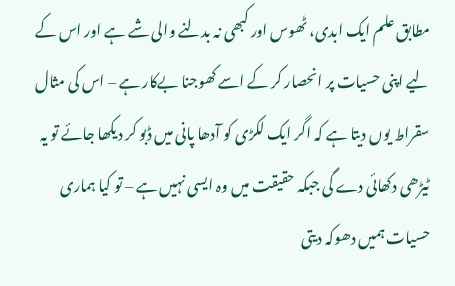مطابق علم ایک ابدی، ٹھوس اور کبھی نہ بدلنے والی شے ہے اور اس کے لیے اپنی حسیات پر انحصار کر کے اسے کھوجنا بےکار ہے – اس کی مثال سقراط یوں دیتا ہے کہ اگر ایک لکڑی کو آدھا پانی میں ڈبو کر دیکھا جائے تو یہ ٹیڑھی دکھائی دے گی جبکہ حقیقت میں وہ ایسی نہیں ہے – تو کیا ہماری حسیات ہمیں دھوکہ دیتی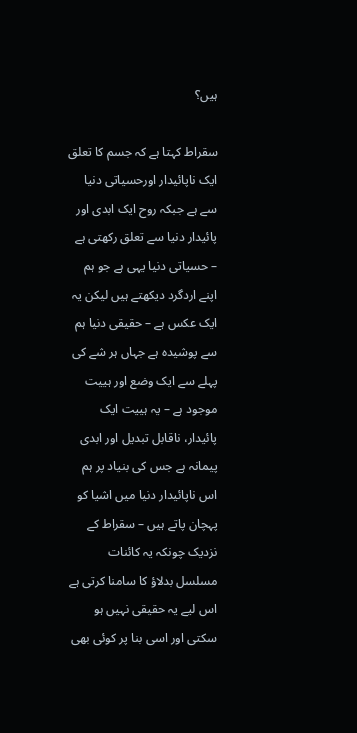ہیں؟

سقراط کہتا ہے کہ جسم کا تعلق ایک ناپائیدار اورحسیاتی دنیا سے ہے جبکہ روح ایک ابدی اور پائیدار دنیا سے تعلق رکھتی ہے – حسیاتی دنیا یہی ہے جو ہم اپنے اردگرد دیکھتے ہیں لیکن یہ ایک عکس ہے – حقیقی دنیا ہم سے پوشیدہ ہے جہاں ہر شے کی پہلے سے ایک وضع اور ہییت موجود ہے – یہ ہییت ایک پائیدار، ناقابل تبدیل اور ابدی پیمانہ ہے جس کی بنیاد پر ہم اس ناپائیدار دنیا میں اشیا کو پہچان پاتے ہیں – سقراط کے نزدیک چونکہ یہ کائنات مسلسل بدلاؤ کا سامنا کرتی ہے اس لیے یہ حقیقی نہیں ہو سکتی اور اسی بنا پر کوئی بھی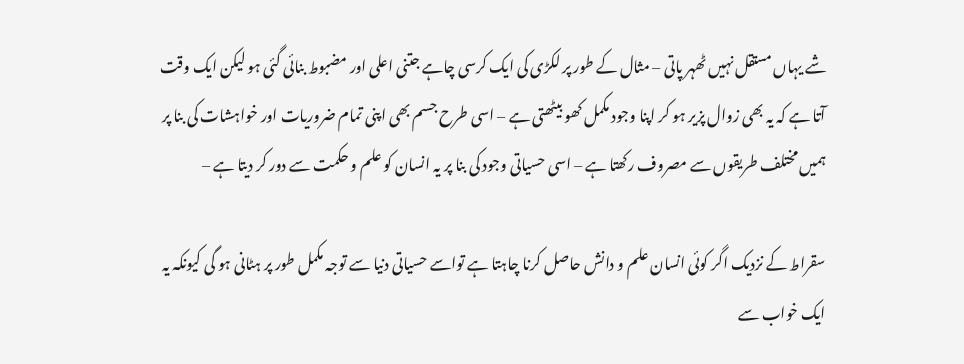شے یہاں مستقل نہیں ٹھہر پاتی – مثال کے طور پر لکڑی کی ایک کرسی چاہے جتنی اعلی اور مضبوط بنائی گئی ہو لیکن ایک وقت آتا ہے کہ یہ بھی زوال پزیر ہو کر اپنا وجود مکمل کھو بیٹھتی ہے – اسی طرح جسم بھی اپنی تمام ضروریات اور خواہشات کی بنا پر ہمیں مختلف طریقوں سے مصروف رکھتا ہے – اسی حسیاتی وجود کی بنا پر یہ انسان کو علم و حکمت سے دور کر دیتا ہے –

سقراط کے نزدیک اگر کوئی انسان علم و دانش حاصل کرنا چاہتا ہے تواسے حسیاتی دنیا سے توجہ مکمل طور پر ہٹانی ہو گی کیونکہ یہ ایک خواب سے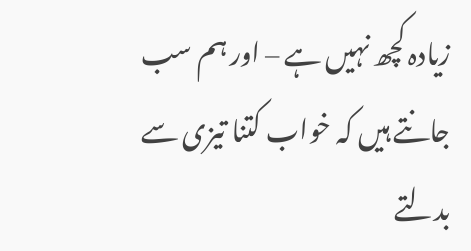زیادہ کچھ نہیں ہے – اور ہم سب جانتے ہیں کہ خواب کتنا تیزی سے بدلتے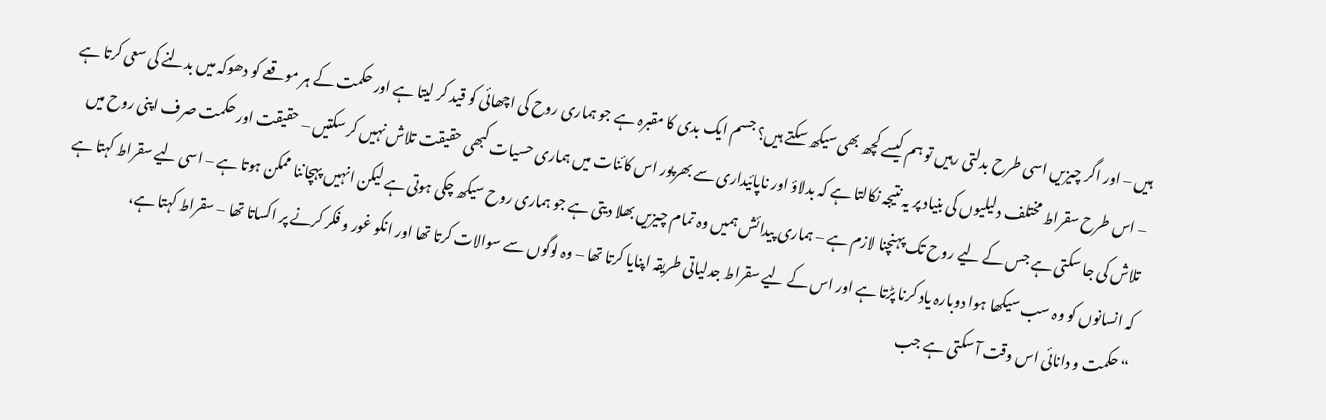ہیں – اور اگر چیزیں اسی طرح بدلتی رہیں تو ہم کیسے کچھ بھی سیکھ سکتے ہیں؟ جسم ایک بدی کا مقبرہ ہے جو ہماری روح کی اچھائی کو قید کر لیتا ہے اور حکمت کے ہر موقعے کو دھوکہ میں بدلنے کی سعی کرتا ہے – اس طرح سقراط مختلف دلیلیوں کی بنیاد پر یہ نتیجہ نکالتا ہے کہ بدلاؤ اور ناپائیداری سے بھرپور اس کائنات میں ہماری حسیات کبھی حقیقت تلاش نہیں کر سکتیں – حقیقت اور حکمت صرف اپنی روح میں تلاش کی جا سکتی ہے جس کے لیے روح تک پہنچنا لازم ہے – ہماری پیدائش ہمیں وہ تمام چیزیں بھلا دیتی ہے جو ہماری روح سیکھ چکی ہوتی ہے لیکن انہیں پہچاننا ممکن ہوتا ہے – اسی لیے سقراط کہتا ہے کہ انسانوں کو وہ سب سیکھا ہوا دوبارہ یاد کرنا پڑتا ہے اور اس کے لیے سقراط جدلیاتی طریقہ اپنایا کرتا تھا – وہ لوگوں سے سوالات کرتا تھا اور انکو غور و فکر کرنے پر اکساتا تھا – سقراط کہتا ہے،
“حکمت و دانائی اس وقت آ سکتی ہے جب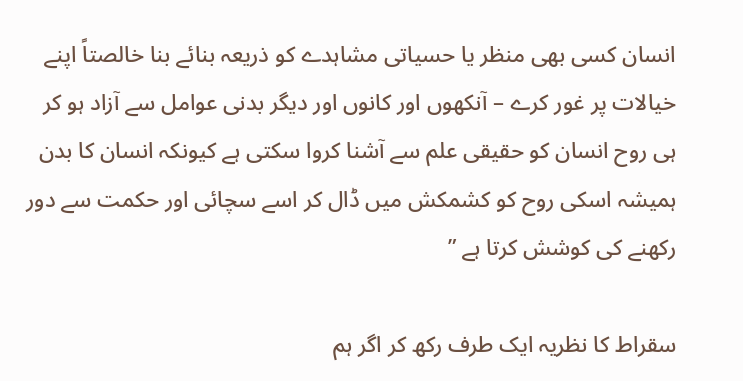انسان کسی بھی منظر یا حسیاتی مشاہدے کو ذریعہ بنائے بنا خالصتاً اپنے خیالات پر غور کرے – آنکھوں اور کانوں اور دیگر بدنی عوامل سے آزاد ہو کر ہی روح انسان کو حقیقی علم سے آشنا کروا سکتی ہے کیونکہ انسان کا بدن ہمیشہ اسکی روح کو کشمکش میں ڈال کر اسے سچائی اور حکمت سے دور رکھنے کی کوشش کرتا ہے ”

سقراط کا نظریہ ایک طرف رکھ کر اگر ہم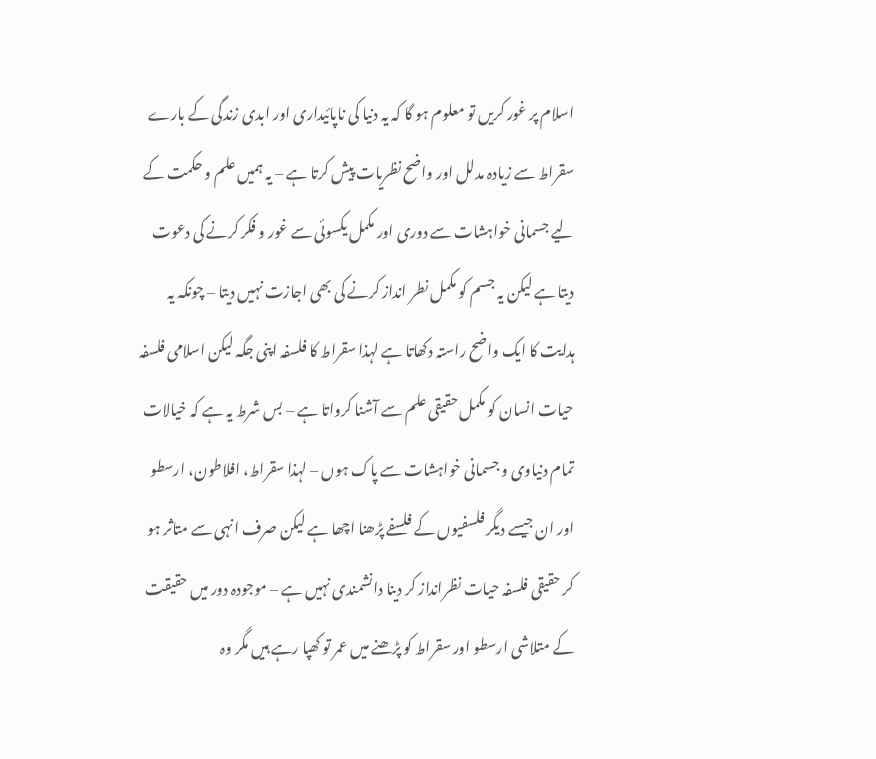اسلام پر غور کریں تو معلوم ہو گا کہ یہ دنیا کی ناپائیداری اور ابدی زندگی کے بارے سقراط سے زیادہ مدلل اور واضح نظریات پیش کرتا ہے – یہ ہمیں علم و حکمت کے لیے جسمانی خواہشات سے دوری اور مکمل یکسوئی سے غور و فکر کرنے کی دعوت دیتا ہے لیکن یہ جسم کو مکمل نطر انداز کرنے کی بھی اجازت نہیں دیتا – چونکہ یہ ہدایت کا ایک واضح راستہ دکھاتا ہے لہذا سقراط کا فلسفہ اپنی جگہ لیکن اسلامی فلسفہ حیات انسان کو مکمل حقیقی علم سے آشنا کرواتا ہے – بس شرط یہ ہے کہ خیالات تمام دنیاوی و جسمانی خواہشات سے پاک ہوں – لہذا سقراط، افلاطون، ارسطو اور ان جیسے دیگر فلسفیوں کے فلسفے پڑھنا اچھا ہے لیکن صرف انہی سے متاثر ہو کر حقیقی فلسفہ حیات نظرانداز کر دینا دانشمندی نہیں ہے – موجودہ دور میں حقیقت کے متلاشی ارسطو اور سقراط کو پڑھنے میں عمر تو کھپا رہے ہیں مگر وہ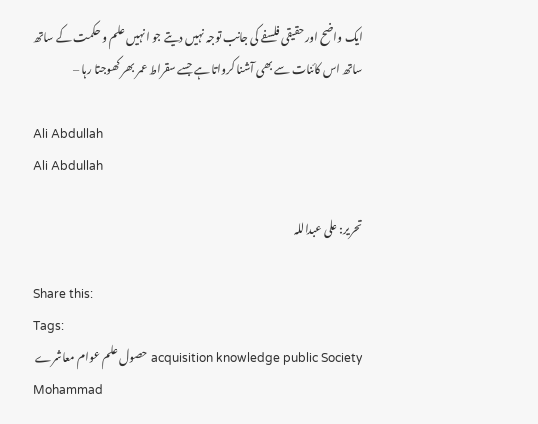ایک واضح اور حقیقی فلسفے کی جانب توجہ نہیں دیتے جو انہیں علم و حکمت کے ساتھ ساتھ اس کائنات سے بھی آشنا کرواتا ہے جسے سقراط عمر بھر کھوجتا رہا –

Ali Abdullah
Ali Abdullah

تحریر: علی عبداللہ

Share this:
Tags:
acquisition knowledge public Society حصول علم عوام معاشرے
Mohammad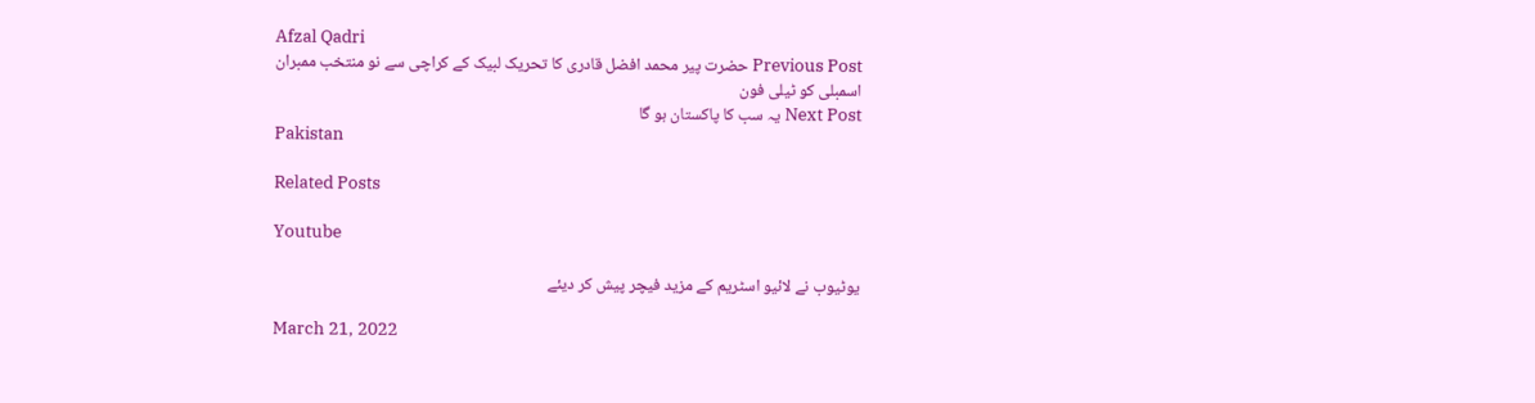Afzal Qadri
Previous Post حضرت پیر محمد افضل قادری کا تحریک لبیک کے کراچی سے نو منتخب ممبران اسمبلی کو ٹیلی فون
Next Post یہ سب کا پاکستان ہو گا
Pakistan

Related Posts

Youtube

یوٹیوب نے لائیو اسٹریم کے مزید فیچر پیش کر دیئے

March 21, 2022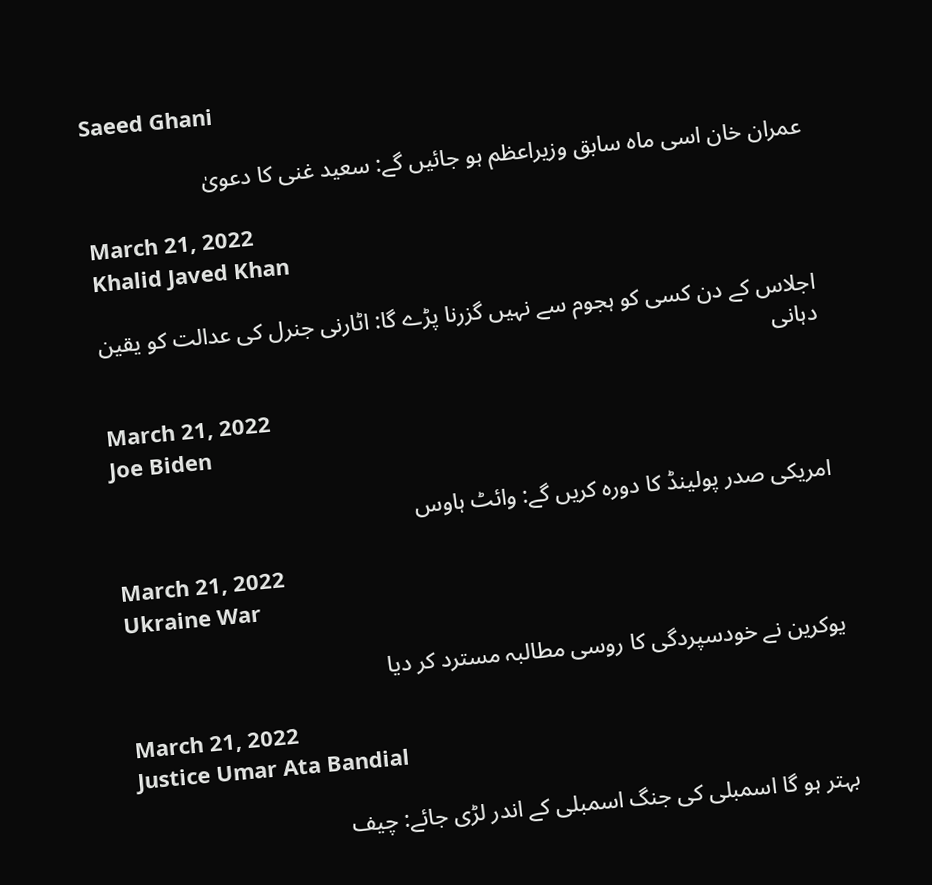Saeed Ghani

عمران خان اسی ماہ سابق وزیراعظم ہو جائیں گے: سعید غنی کا دعویٰ

March 21, 2022
Khalid Javed Khan

اجلاس کے دن کسی کو ہجوم سے نہیں گزرنا پڑے گا: اٹارنی جنرل کی عدالت کو یقین دہانی

March 21, 2022
Joe Biden

امریکی صدر پولینڈ کا دورہ کریں گے: وائٹ ہاوس

March 21, 2022
Ukraine War

یوکرین نے خودسپردگی کا روسی مطالبہ مسترد کر دیا

March 21, 2022
Justice Umar Ata Bandial

بہتر ہو گا اسمبلی کی جنگ اسمبلی کے اندر لڑی جائے: چیف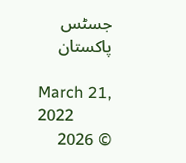جسٹس پاکستان

March 21, 2022
© 2026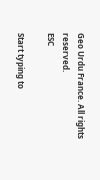Geo Urdu France. All rights reserved.
ESC

Start typing to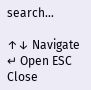search...

↑↓ Navigate ↵ Open ESC Close